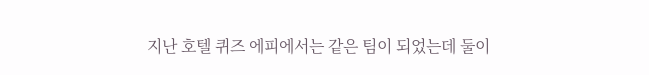지난 호텔 퀴즈 에피에서는 같은 팀이 되었는데 둘이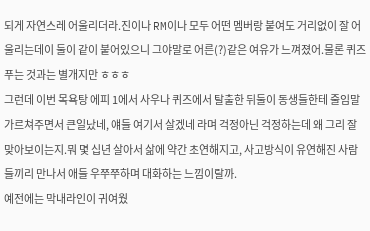되게 자연스레 어울리더라.진이나 RM이나 모두 어떤 멤버랑 붙여도 거리없이 잘 어울리는데이 둘이 같이 붙어있으니 그야말로 어른(?)같은 여유가 느껴졌어.물론 퀴즈푸는 것과는 별개지만 ㅎㅎㅎ
그런데 이번 목욕탕 에피 1에서 사우나 퀴즈에서 탈출한 뒤둘이 동생들한테 줄임말 가르쳐주면서 큰일났네, 얘들 여기서 살겠네 라며 걱정아닌 걱정하는데 왜 그리 잘 맞아보이는지.뭐 몇 십년 살아서 삶에 약간 초연해지고, 사고방식이 유연해진 사람들끼리 만나서 애들 우쭈쭈하며 대화하는 느낌이랄까.
예전에는 막내라인이 귀여웠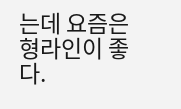는데 요즘은 형라인이 좋다.